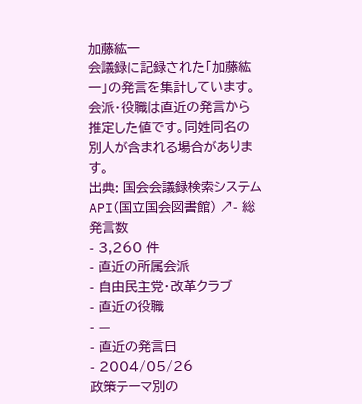加藤紘一
会議録に記録された「加藤紘一」の発言を集計しています。会派・役職は直近の発言から推定した値です。同姓同名の別人が含まれる場合があります。
出典: 国会会議録検索システム API(国立国会図書館) ↗- 総発言数
- 3,260 件
- 直近の所属会派
- 自由民主党・改革クラブ
- 直近の役職
- —
- 直近の発言日
- 2004/05/26
政策テーマ別の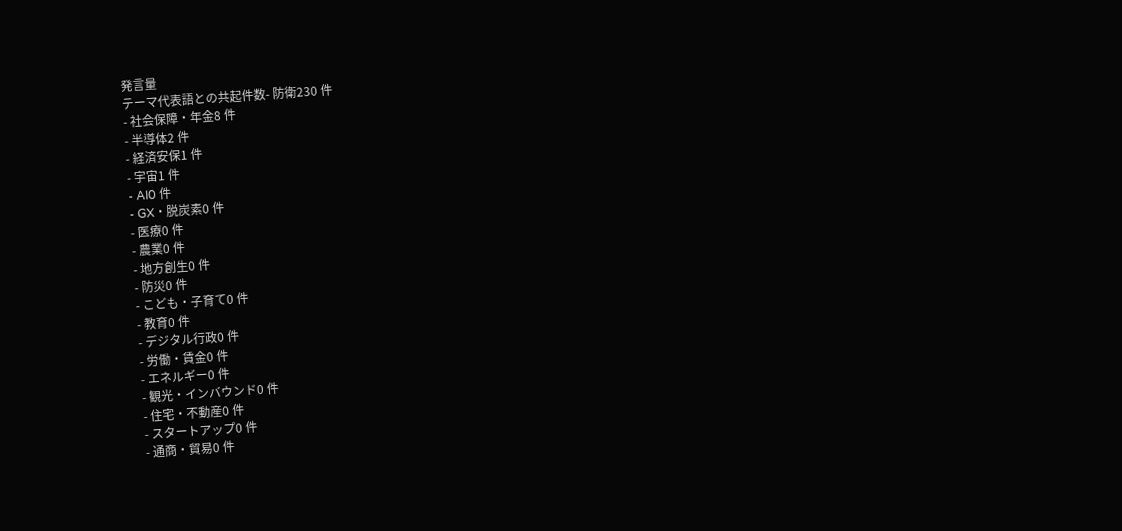発言量
テーマ代表語との共起件数- 防衛230 件
- 社会保障・年金8 件
- 半導体2 件
- 経済安保1 件
- 宇宙1 件
- AI0 件
- GX・脱炭素0 件
- 医療0 件
- 農業0 件
- 地方創生0 件
- 防災0 件
- こども・子育て0 件
- 教育0 件
- デジタル行政0 件
- 労働・賃金0 件
- エネルギー0 件
- 観光・インバウンド0 件
- 住宅・不動産0 件
- スタートアップ0 件
- 通商・貿易0 件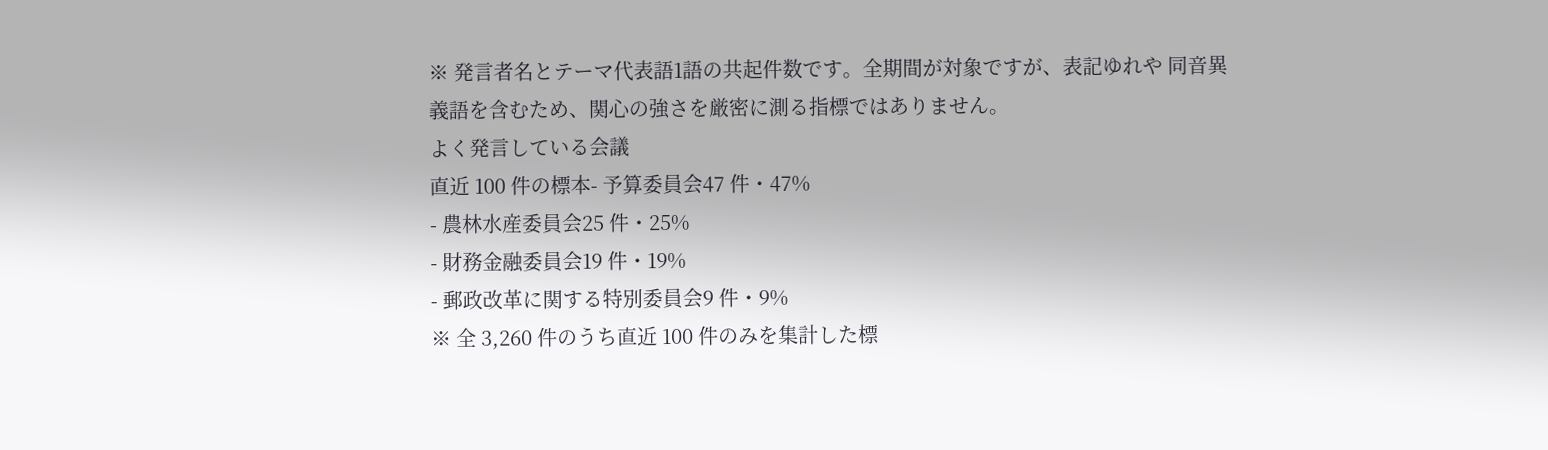※ 発言者名とテーマ代表語1語の共起件数です。全期間が対象ですが、表記ゆれや 同音異義語を含むため、関心の強さを厳密に測る指標ではありません。
よく発言している会議
直近 100 件の標本- 予算委員会47 件・47%
- 農林水産委員会25 件・25%
- 財務金融委員会19 件・19%
- 郵政改革に関する特別委員会9 件・9%
※ 全 3,260 件のうち直近 100 件のみを集計した標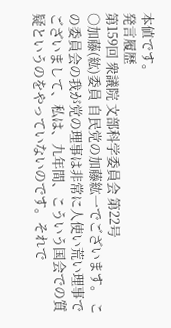本値です。
発言履歴
第159回 衆議院 文部科学委員会 第22号
○加藤(紘)委員 自民党の加藤紘一でございます。 この委員会の我が党の理事は非常に人使い荒い理事でございまして、私は、九年間、こういう国会での質疑というのをやっていないのです。それで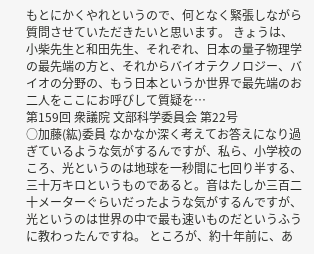もとにかくやれというので、何となく緊張しながら質問させていただきたいと思います。 きょうは、小柴先生と和田先生、それぞれ、日本の量子物理学の最先端の方と、それからバイオテクノロジー、バイオの分野の、もう日本というか世界で最先端のお二人をここにお呼びして質疑を…
第159回 衆議院 文部科学委員会 第22号
○加藤(紘)委員 なかなか深く考えてお答えになり過ぎているような気がするんですが、私ら、小学校のころ、光というのは地球を一秒間に七回り半する、三十万キロというものであると。音はたしか三百二十メーターぐらいだったような気がするんですが、光というのは世界の中で最も速いものだというふうに教わったんですね。 ところが、約十年前に、あ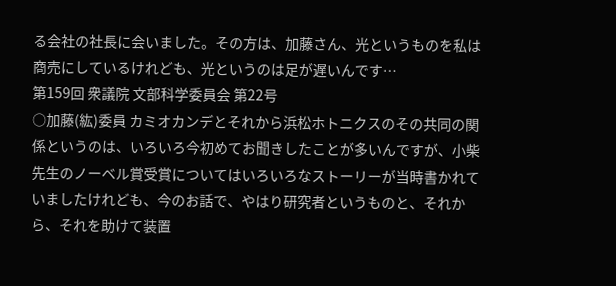る会社の社長に会いました。その方は、加藤さん、光というものを私は商売にしているけれども、光というのは足が遅いんです…
第159回 衆議院 文部科学委員会 第22号
○加藤(紘)委員 カミオカンデとそれから浜松ホトニクスのその共同の関係というのは、いろいろ今初めてお聞きしたことが多いんですが、小柴先生のノーベル賞受賞についてはいろいろなストーリーが当時書かれていましたけれども、今のお話で、やはり研究者というものと、それから、それを助けて装置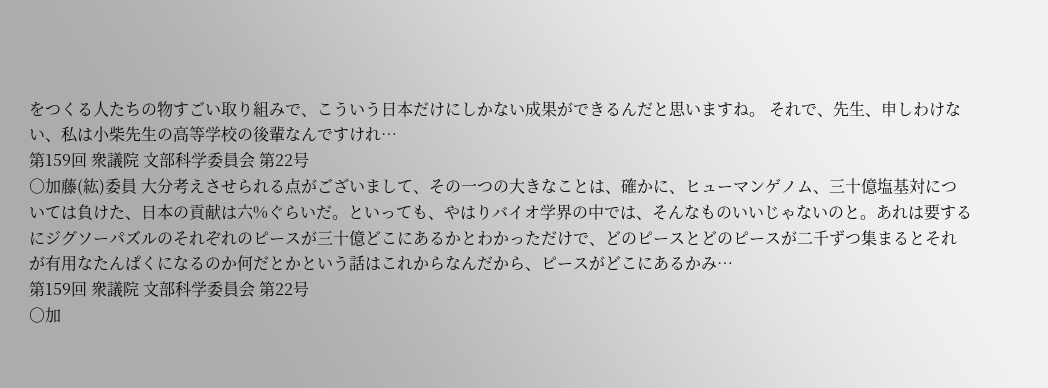をつくる人たちの物すごい取り組みで、こういう日本だけにしかない成果ができるんだと思いますね。 それで、先生、申しわけない、私は小柴先生の高等学校の後輩なんですけれ…
第159回 衆議院 文部科学委員会 第22号
○加藤(紘)委員 大分考えさせられる点がございまして、その一つの大きなことは、確かに、ヒューマンゲノム、三十億塩基対については負けた、日本の貢献は六%ぐらいだ。といっても、やはりバイオ学界の中では、そんなものいいじゃないのと。あれは要するにジグソーパズルのそれぞれのピースが三十億どこにあるかとわかっただけで、どのピースとどのピースが二千ずつ集まるとそれが有用なたんぱくになるのか何だとかという話はこれからなんだから、ピースがどこにあるかみ…
第159回 衆議院 文部科学委員会 第22号
○加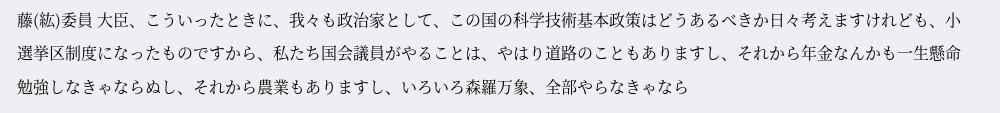藤(紘)委員 大臣、こういったときに、我々も政治家として、この国の科学技術基本政策はどうあるべきか日々考えますけれども、小選挙区制度になったものですから、私たち国会議員がやることは、やはり道路のこともありますし、それから年金なんかも一生懸命勉強しなきゃならぬし、それから農業もありますし、いろいろ森羅万象、全部やらなきゃなら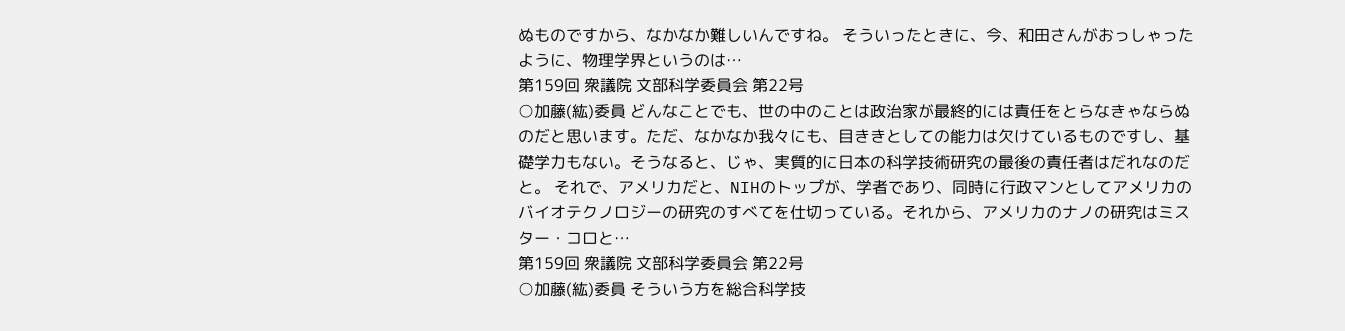ぬものですから、なかなか難しいんですね。 そういったときに、今、和田さんがおっしゃったように、物理学界というのは…
第159回 衆議院 文部科学委員会 第22号
○加藤(紘)委員 どんなことでも、世の中のことは政治家が最終的には責任をとらなきゃならぬのだと思います。ただ、なかなか我々にも、目ききとしての能力は欠けているものですし、基礎学力もない。そうなると、じゃ、実質的に日本の科学技術研究の最後の責任者はだれなのだと。 それで、アメリカだと、NIHのトップが、学者であり、同時に行政マンとしてアメリカのバイオテクノロジーの研究のすべてを仕切っている。それから、アメリカのナノの研究はミスター・コロと…
第159回 衆議院 文部科学委員会 第22号
○加藤(紘)委員 そういう方を総合科学技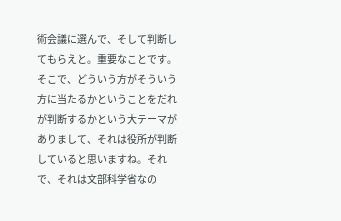術会議に選んで、そして判断してもらえと。重要なことです。 そこで、どういう方がそういう方に当たるかということをだれが判断するかという大テーマがありまして、それは役所が判断していると思いますね。それで、それは文部科学省なの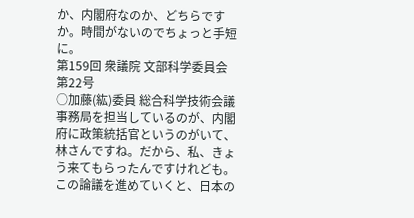か、内閣府なのか、どちらですか。時間がないのでちょっと手短に。
第159回 衆議院 文部科学委員会 第22号
○加藤(紘)委員 総合科学技術会議事務局を担当しているのが、内閣府に政策統括官というのがいて、林さんですね。だから、私、きょう来てもらったんですけれども。 この論議を進めていくと、日本の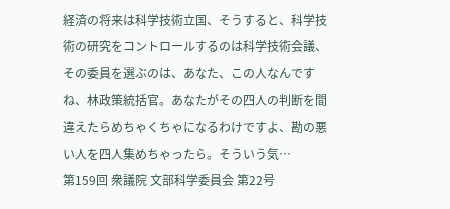経済の将来は科学技術立国、そうすると、科学技術の研究をコントロールするのは科学技術会議、その委員を選ぶのは、あなた、この人なんですね、林政策統括官。あなたがその四人の判断を間違えたらめちゃくちゃになるわけですよ、勘の悪い人を四人集めちゃったら。そういう気…
第159回 衆議院 文部科学委員会 第22号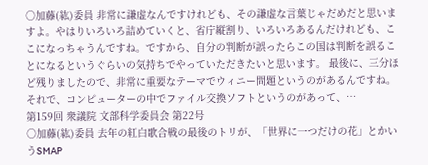○加藤(紘)委員 非常に謙虚なんですけれども、その謙虚な言葉じゃだめだと思いますよ。やはりいろいろ詰めていくと、省庁縦割り、いろいろあるんだけれども、ここになっちゃうんですね。ですから、自分の判断が誤ったらこの国は判断を誤ることになるというぐらいの気持ちでやっていただきたいと思います。 最後に、三分ほど残りましたので、非常に重要なテーマでウィニー問題というのがあるんですね。それで、コンピューターの中でファイル交換ソフトというのがあって、…
第159回 衆議院 文部科学委員会 第22号
○加藤(紘)委員 去年の紅白歌合戦の最後のトリが、「世界に一つだけの花」とかいうSMAP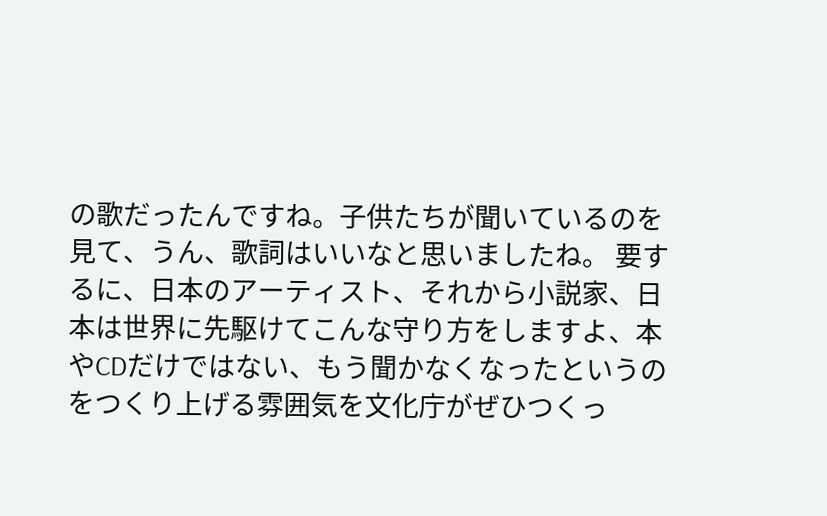の歌だったんですね。子供たちが聞いているのを見て、うん、歌詞はいいなと思いましたね。 要するに、日本のアーティスト、それから小説家、日本は世界に先駆けてこんな守り方をしますよ、本やCDだけではない、もう聞かなくなったというのをつくり上げる雰囲気を文化庁がぜひつくっ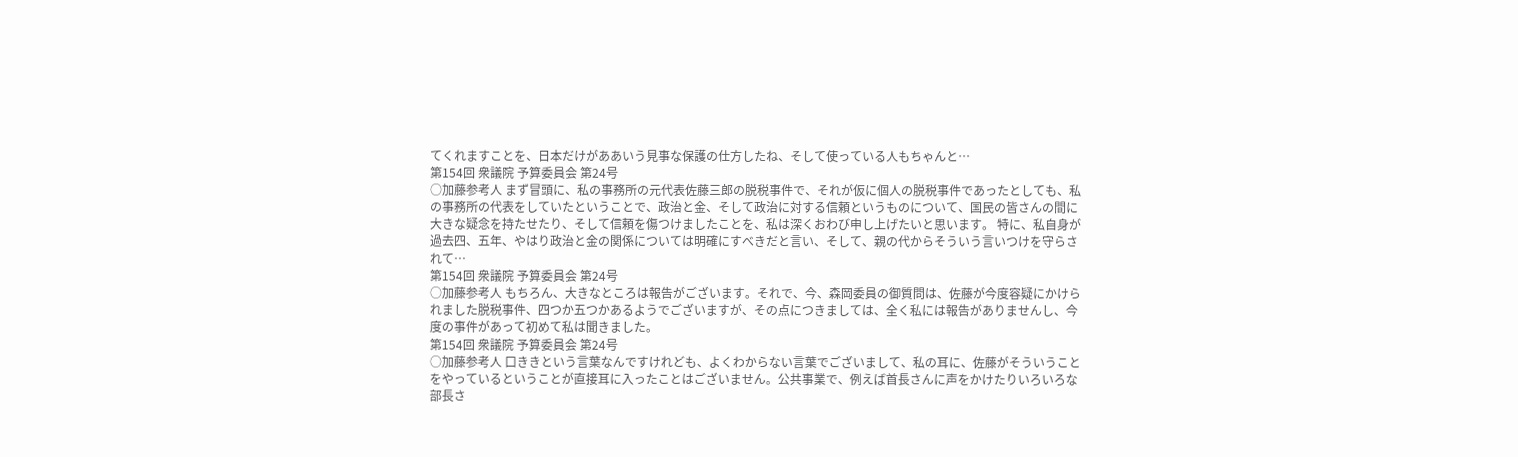てくれますことを、日本だけがああいう見事な保護の仕方したね、そして使っている人もちゃんと…
第154回 衆議院 予算委員会 第24号
○加藤参考人 まず冒頭に、私の事務所の元代表佐藤三郎の脱税事件で、それが仮に個人の脱税事件であったとしても、私の事務所の代表をしていたということで、政治と金、そして政治に対する信頼というものについて、国民の皆さんの間に大きな疑念を持たせたり、そして信頼を傷つけましたことを、私は深くおわび申し上げたいと思います。 特に、私自身が過去四、五年、やはり政治と金の関係については明確にすべきだと言い、そして、親の代からそういう言いつけを守らされて…
第154回 衆議院 予算委員会 第24号
○加藤参考人 もちろん、大きなところは報告がございます。それで、今、森岡委員の御質問は、佐藤が今度容疑にかけられました脱税事件、四つか五つかあるようでございますが、その点につきましては、全く私には報告がありませんし、今度の事件があって初めて私は聞きました。
第154回 衆議院 予算委員会 第24号
○加藤参考人 口ききという言葉なんですけれども、よくわからない言葉でございまして、私の耳に、佐藤がそういうことをやっているということが直接耳に入ったことはございません。公共事業で、例えば首長さんに声をかけたりいろいろな部長さ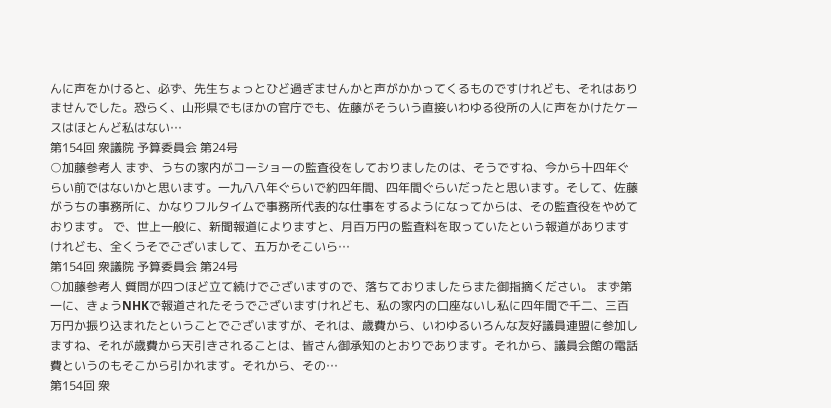んに声をかけると、必ず、先生ちょっとひど過ぎませんかと声がかかってくるものですけれども、それはありませんでした。恐らく、山形県でもほかの官庁でも、佐藤がそういう直接いわゆる役所の人に声をかけたケースはほとんど私はない…
第154回 衆議院 予算委員会 第24号
○加藤参考人 まず、うちの家内がコーショーの監査役をしておりましたのは、そうですね、今から十四年ぐらい前ではないかと思います。一九八八年ぐらいで約四年間、四年間ぐらいだったと思います。そして、佐藤がうちの事務所に、かなりフルタイムで事務所代表的な仕事をするようになってからは、その監査役をやめております。 で、世上一般に、新聞報道によりますと、月百万円の監査料を取っていたという報道がありますけれども、全くうそでございまして、五万かそこいら…
第154回 衆議院 予算委員会 第24号
○加藤参考人 質問が四つほど立て続けでございますので、落ちておりましたらまた御指摘ください。 まず第一に、きょうNHKで報道されたそうでございますけれども、私の家内の口座ないし私に四年間で千二、三百万円か振り込まれたということでございますが、それは、歳費から、いわゆるいろんな友好議員連盟に参加しますね、それが歳費から天引きされることは、皆さん御承知のとおりであります。それから、議員会館の電話費というのもそこから引かれます。それから、その…
第154回 衆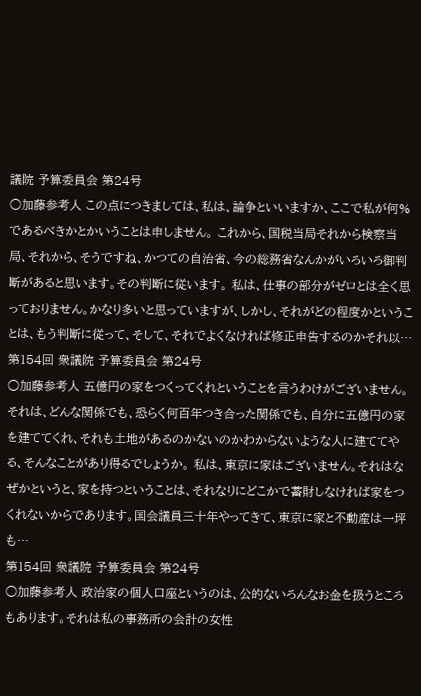議院 予算委員会 第24号
○加藤参考人 この点につきましては、私は、論争といいますか、ここで私が何%であるべきかとかいうことは申しません。 これから、国税当局それから検察当局、それから、そうですね、かつての自治省、今の総務省なんかがいろいろ御判断があると思います。その判断に従います。 私は、仕事の部分がゼロとは全く思っておりません。かなり多いと思っていますが、しかし、それがどの程度かということは、もう判断に従って、そして、それでよくなければ修正申告するのかそれ以…
第154回 衆議院 予算委員会 第24号
○加藤参考人 五億円の家をつくってくれということを言うわけがございません。それは、どんな関係でも、恐らく何百年つき合った関係でも、自分に五億円の家を建ててくれ、それも土地があるのかないのかわからないような人に建ててやる、そんなことがあり得るでしょうか。 私は、東京に家はございません。それはなぜかというと、家を持つということは、それなりにどこかで蓄財しなければ家をつくれないからであります。国会議員三十年やってきて、東京に家と不動産は一坪も…
第154回 衆議院 予算委員会 第24号
○加藤参考人 政治家の個人口座というのは、公的ないろんなお金を扱うところもあります。それは私の事務所の会計の女性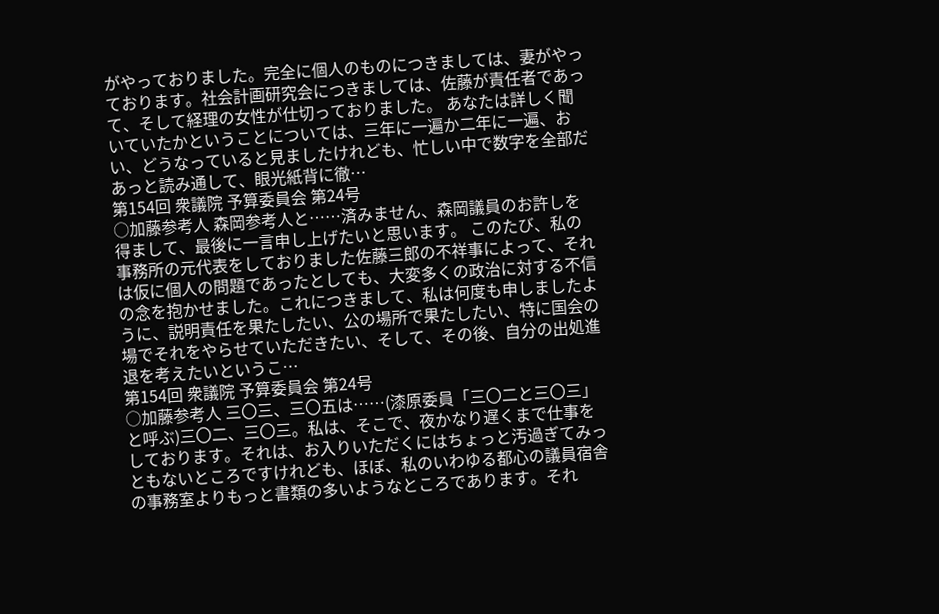がやっておりました。完全に個人のものにつきましては、妻がやっております。社会計画研究会につきましては、佐藤が責任者であって、そして経理の女性が仕切っておりました。 あなたは詳しく聞いていたかということについては、三年に一遍か二年に一遍、おい、どうなっていると見ましたけれども、忙しい中で数字を全部だあっと読み通して、眼光紙背に徹…
第154回 衆議院 予算委員会 第24号
○加藤参考人 森岡参考人と……済みません、森岡議員のお許しを得まして、最後に一言申し上げたいと思います。 このたび、私の事務所の元代表をしておりました佐藤三郎の不祥事によって、それは仮に個人の問題であったとしても、大変多くの政治に対する不信の念を抱かせました。これにつきまして、私は何度も申しましたように、説明責任を果たしたい、公の場所で果たしたい、特に国会の場でそれをやらせていただきたい、そして、その後、自分の出処進退を考えたいというこ…
第154回 衆議院 予算委員会 第24号
○加藤参考人 三〇三、三〇五は……(漆原委員「三〇二と三〇三」と呼ぶ)三〇二、三〇三。私は、そこで、夜かなり遅くまで仕事をしております。それは、お入りいただくにはちょっと汚過ぎてみっともないところですけれども、ほぼ、私のいわゆる都心の議員宿舎の事務室よりもっと書類の多いようなところであります。それ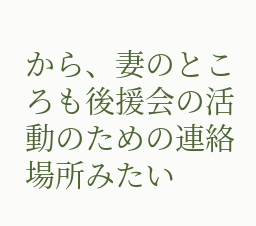から、妻のところも後援会の活動のための連絡場所みたい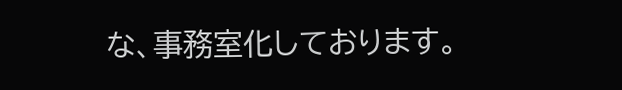な、事務室化しております。